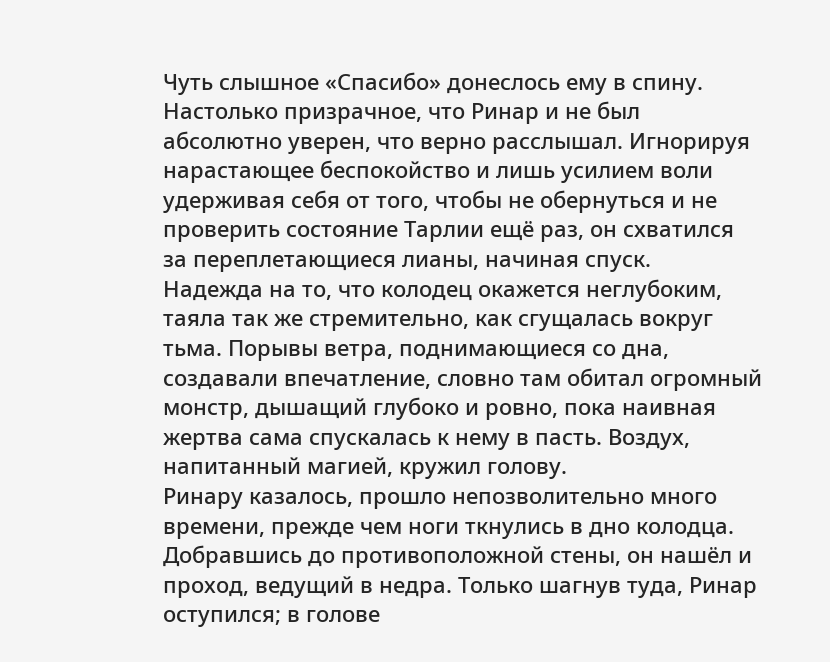Чуть слышное «Спасибо» донеслось ему в спину. Настолько призрачное, что Ринар и не был абсолютно уверен, что верно расслышал. Игнорируя нарастающее беспокойство и лишь усилием воли удерживая себя от того, чтобы не обернуться и не проверить состояние Тарлии ещё раз, он схватился за переплетающиеся лианы, начиная спуск.
Надежда на то, что колодец окажется неглубоким, таяла так же стремительно, как сгущалась вокруг тьма. Порывы ветра, поднимающиеся со дна, создавали впечатление, словно там обитал огромный монстр, дышащий глубоко и ровно, пока наивная жертва сама спускалась к нему в пасть. Воздух, напитанный магией, кружил голову.
Ринару казалось, прошло непозволительно много времени, прежде чем ноги ткнулись в дно колодца. Добравшись до противоположной стены, он нашёл и проход, ведущий в недра. Только шагнув туда, Ринар оступился; в голове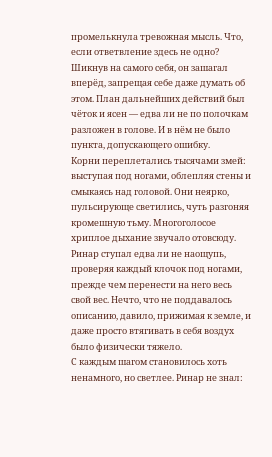промелькнула тревожная мысль. Что, если ответвление здесь не одно? Шикнув на самого себя, он зашагал вперёд, запрещая себе даже думать об этом. План дальнейших действий был чёток и ясен — едва ли не по полочкам разложен в голове. И в нём не было пункта, допускающего ошибку.
Корни переплетались тысячами змей: выступая под ногами, облепляя стены и смыкаясь над головой. Они неярко, пульсирующе светились, чуть разгоняя кромешную тьму. Многоголосое хриплое дыхание звучало отовсюду. Ринар ступал едва ли не наощупь, проверяя каждый клочок под ногами, прежде чем перенести на него весь свой вес. Нечто, что не поддавалось описанию, давило, прижимая к земле, и даже просто втягивать в себя воздух было физически тяжело.
С каждым шагом становилось хоть ненамного, но светлее. Ринар не знал: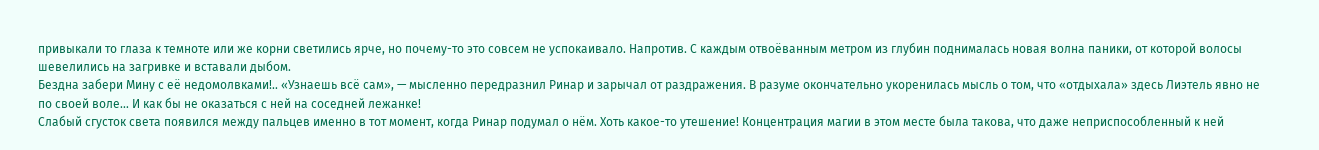привыкали то глаза к темноте или же корни светились ярче, но почему-то это совсем не успокаивало. Напротив. С каждым отвоёванным метром из глубин поднималась новая волна паники, от которой волосы шевелились на загривке и вставали дыбом.
Бездна забери Мину с её недомолвками!.. «Узнаешь всё сам», — мысленно передразнил Ринар и зарычал от раздражения. В разуме окончательно укоренилась мысль о том, что «отдыхала» здесь Лиэтель явно не по своей воле… И как бы не оказаться с ней на соседней лежанке!
Слабый сгусток света появился между пальцев именно в тот момент, когда Ринар подумал о нём. Хоть какое-то утешение! Концентрация магии в этом месте была такова, что даже неприспособленный к ней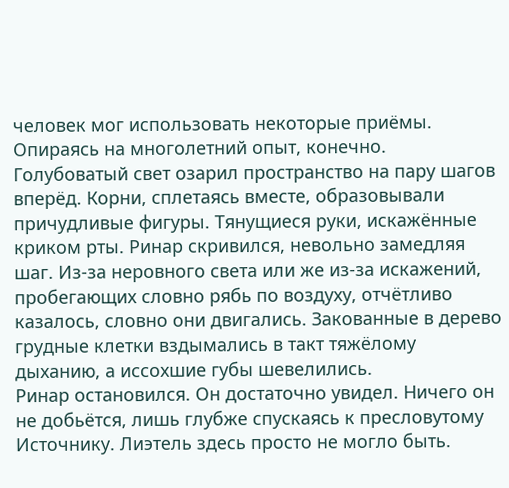человек мог использовать некоторые приёмы. Опираясь на многолетний опыт, конечно.
Голубоватый свет озарил пространство на пару шагов вперёд. Корни, сплетаясь вместе, образовывали причудливые фигуры. Тянущиеся руки, искажённые криком рты. Ринар скривился, невольно замедляя шаг. Из-за неровного света или же из-за искажений, пробегающих словно рябь по воздуху, отчётливо казалось, словно они двигались. Закованные в дерево грудные клетки вздымались в такт тяжёлому дыханию, а иссохшие губы шевелились.
Ринар остановился. Он достаточно увидел. Ничего он не добьётся, лишь глубже спускаясь к пресловутому Источнику. Лиэтель здесь просто не могло быть.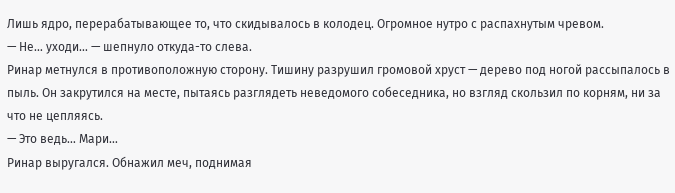Лишь ядро, перерабатывающее то, что скидывалось в колодец. Огромное нутро с распахнутым чревом.
— Не… уходи… — шепнуло откуда-то слева.
Ринар метнулся в противоположную сторону. Тишину разрушил громовой хруст — дерево под ногой рассыпалось в пыль. Он закрутился на месте, пытаясь разглядеть неведомого собеседника, но взгляд скользил по корням, ни за что не цепляясь.
— Это ведь… Мари…
Ринар выругался. Обнажил меч, поднимая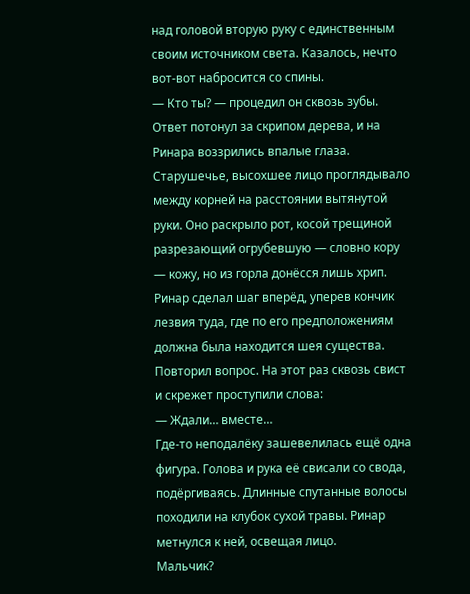над головой вторую руку с единственным своим источником света. Казалось, нечто вот-вот набросится со спины.
— Кто ты? — процедил он сквозь зубы.
Ответ потонул за скрипом дерева, и на Ринара воззрились впалые глаза. Старушечье, высохшее лицо проглядывало между корней на расстоянии вытянутой руки. Оно раскрыло рот, косой трещиной разрезающий огрубевшую — словно кору — кожу, но из горла донёсся лишь хрип.
Ринар сделал шаг вперёд, уперев кончик лезвия туда, где по его предположениям должна была находится шея существа. Повторил вопрос. На этот раз сквозь свист и скрежет проступили слова:
— Ждали… вместе…
Где-то неподалёку зашевелилась ещё одна фигура. Голова и рука её свисали со свода, подёргиваясь. Длинные спутанные волосы походили на клубок сухой травы. Ринар метнулся к ней, освещая лицо.
Мальчик?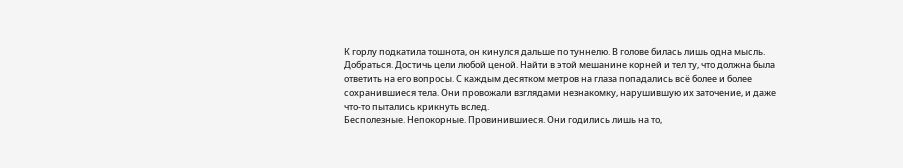К горлу подкатила тошнота, он кинулся дальше по туннелю. В голове билась лишь одна мысль. Добраться. Достичь цели любой ценой. Найти в этой мешанине корней и тел ту, что должна была ответить на его вопросы. С каждым десятком метров на глаза попадались всё более и более сохранившиеся тела. Они провожали взглядами незнакомку, нарушившую их заточение, и даже что-то пытались крикнуть вслед.
Бесполезные. Непокорные. Провинившиеся. Они годились лишь на то,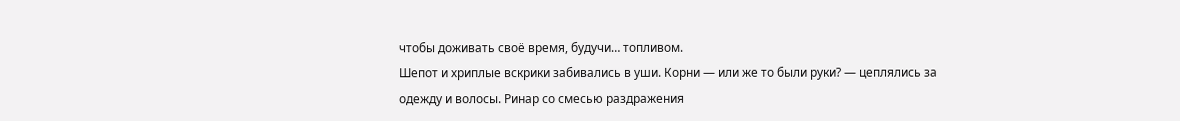чтобы доживать своё время, будучи… топливом.
Шепот и хриплые вскрики забивались в уши. Корни — или же то были руки? — цеплялись за одежду и волосы. Ринар со смесью раздражения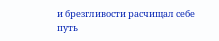и брезгливости расчищал себе путь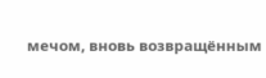мечом, вновь возвращённым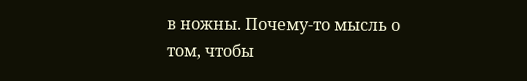в ножны. Почему-то мысль о том, чтобы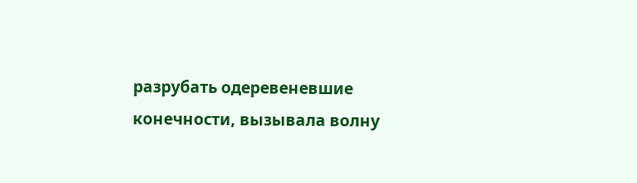разрубать одеревеневшие конечности, вызывала волну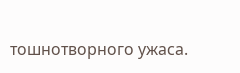тошнотворного ужаса.